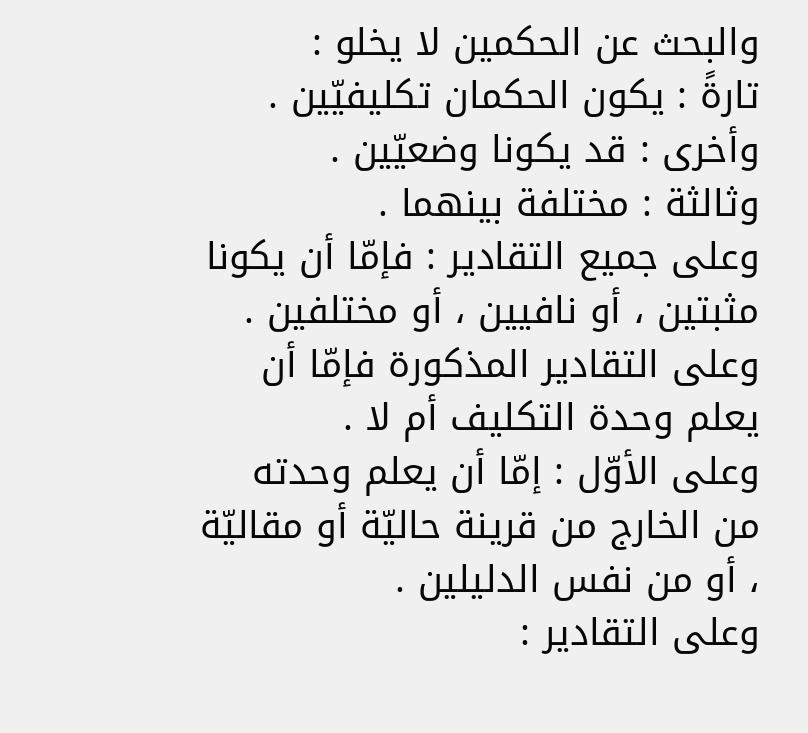والبحث عن الحكمين لا يخلو :
تارةً : يكون الحكمان تكليفيّين .
وأخرى : قد يكونا وضعيّين .
وثالثة : مختلفة بينهما .
وعلى جميع التقادير : فإمّا أن يكونا مثبتين ، أو نافيين ، أو مختلفين .
وعلى التقادير المذكورة فإمّا أن يعلم وحدة التكليف أم لا .
وعلى الأوّل : إمّا أن يعلم وحدته من الخارج من قرينة حاليّة أو مقاليّة ، أو من نفس الدليلين .
وعلى التقادير :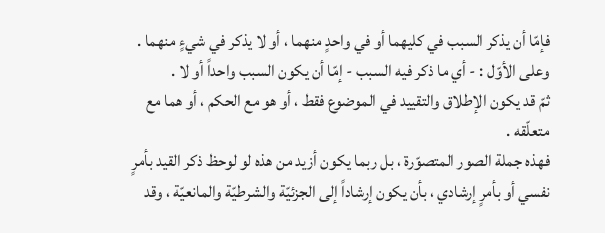فإمّا أن يذكر السبب في كليهما أو في واحدٍ منهما ، أو لا يذكر في شيءٍ منهما .
وعلى الأوّل : - أي ما ذكر فيه السبب - إمّا أن يكون السبب واحداً أو لا .
ثمّ قد يكون الإطلاق والتقييد في الموضوع فقط ، أو هو مع الحكم ، أو هما مع متعلّقه .
فهذه جملة الصور المتصوّرة ، بل ربما يكون أزيد من هذه لو لوحظ ذكر القيد بأمرٍ نفسي أو بأمرٍ إرشادي ، بأن يكون إرشاداً إلى الجزئيّة والشرطيّة والمانعيّة ، وقد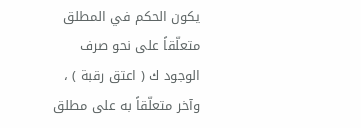يكون الحكم في المطلق متعلّقاً على نحو صرف الوجود ك ( اعتق رقبة ) ، وآخر متعلّقاً به على مطلق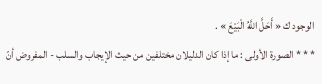الوجود ك « أَحَلَّ اللَّهُ الْبَيْعَ » .
* * * الصورة الأولى : ما إذا كان الدليلان مختلفين من حيث الإيجاب والسلب - المفروض أنّ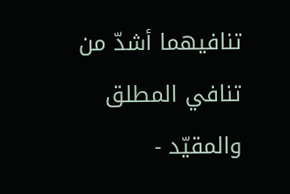تنافيهما أشدّ من تنافي المطلق والمقيّد -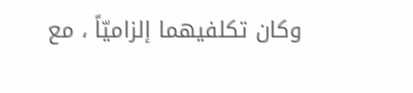وكان تكلفيهما إلزاميّاً ، مع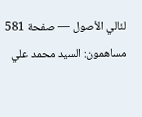لئالي الأصول — صفحة 581
مساهمون: السيد محمد علي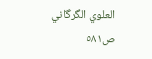العلوي الگرگاني
ص٥٨١